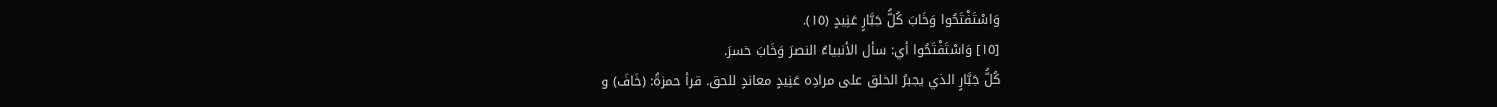وَاسْتَفْتَحُوا وَخَابَ كُلُّ جَبَّارٍ عَنِيدٍ (١٥).
[١٥] وَاسْتَفْتَحُوا أي: سأل الأنبياءُ النصرَ وَخَابَ خسرَ.
كُلُّ جَبَّارٍ الذي يجبرُ الخلق على مرادِه عَنِيدٍ معاندٍ للحق. قرأ حمزةُ: (خَافَ) و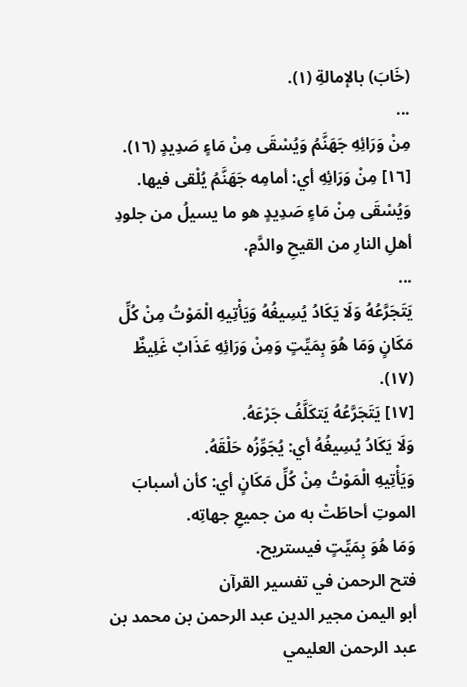(خَابَ) بالإمالةِ (١).
...
مِنْ وَرَائِهِ جَهَنَّمُ وَيُسْقَى مِنْ مَاءٍ صَدِيدٍ (١٦).
[١٦] مِنْ وَرَائِهِ أي: أمامِه جَهَنَّمُ يُلْقى فيها.
وَيُسْقَى مِنْ مَاءٍ صَدِيدٍ هو ما يسيلُ من جلودِ أهلِ النارِ من القيحِ والدَّمِ.
...
يَتَجَرَّعُهُ وَلَا يَكَادُ يُسِيغُهُ وَيَأْتِيهِ الْمَوْتُ مِنْ كُلِّ مَكَانٍ وَمَا هُوَ بِمَيِّتٍ وَمِنْ وَرَائِهِ عَذَابٌ غَلِيظٌ (١٧).
[١٧] يَتَجَرَّعُهُ يَتكَلَّفُ جَرْعَهُ.
وَلَا يَكَادُ يُسِيغُهُ أي: يُجَوِّزُه حَلْقَهُ.
وَيَأْتِيهِ الْمَوْتُ مِنْ كُلِّ مَكَانٍ أي: كأن أسبابَ الموتِ أحاطَتْ به من جميعِ جهاتِه.
وَمَا هُوَ بِمَيِّتٍ فيستريح.
فتح الرحمن في تفسير القرآن
أبو اليمن مجير الدين عبد الرحمن بن محمد بن عبد الرحمن العليمي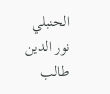الحنبلي
نور الدين طالب